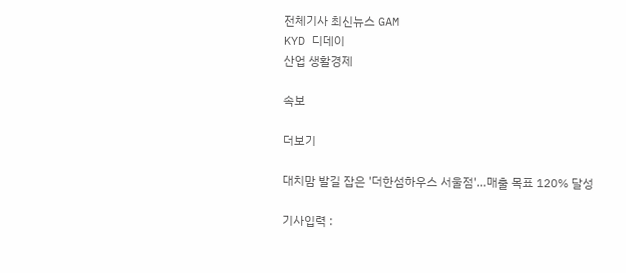전체기사 최신뉴스 GAM
KYD 디데이
산업 생활경제

속보

더보기

대치맘 발길 잡은 '더한섬하우스 서울점'…매출 목표 120% 달성

기사입력 :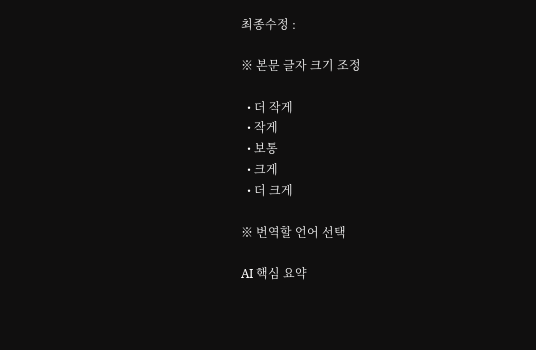최종수정 :

※ 본문 글자 크기 조정

  • 더 작게
  • 작게
  • 보통
  • 크게
  • 더 크게

※ 번역할 언어 선택

AI 핵심 요약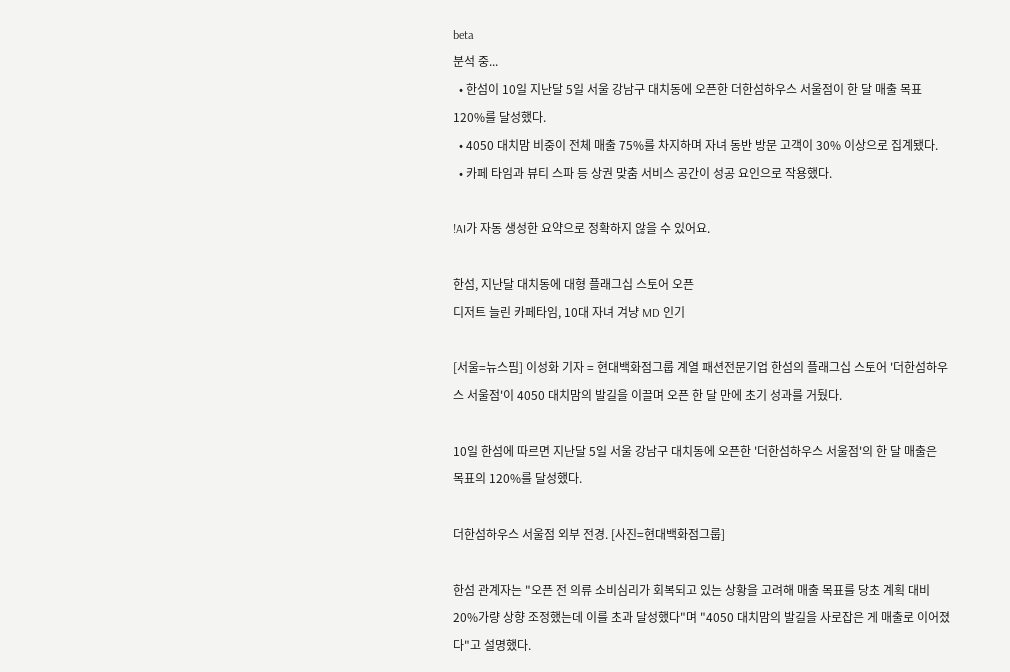beta
분석 중...
  • 한섬이 10일 지난달 5일 서울 강남구 대치동에 오픈한 더한섬하우스 서울점이 한 달 매출 목표 120%를 달성했다.
  • 4050 대치맘 비중이 전체 매출 75%를 차지하며 자녀 동반 방문 고객이 30% 이상으로 집계됐다.
  • 카페 타임과 뷰티 스파 등 상권 맞춤 서비스 공간이 성공 요인으로 작용했다.

!AI가 자동 생성한 요약으로 정확하지 않을 수 있어요.

한섬, 지난달 대치동에 대형 플래그십 스토어 오픈
디저트 늘린 카페타임, 10대 자녀 겨냥 MD 인기

[서울=뉴스핌] 이성화 기자 = 현대백화점그룹 계열 패션전문기업 한섬의 플래그십 스토어 '더한섬하우스 서울점'이 4050 대치맘의 발길을 이끌며 오픈 한 달 만에 초기 성과를 거뒀다.

10일 한섬에 따르면 지난달 5일 서울 강남구 대치동에 오픈한 '더한섬하우스 서울점'의 한 달 매출은 목표의 120%를 달성했다.

더한섬하우스 서울점 외부 전경. [사진=현대백화점그룹]

한섬 관계자는 "오픈 전 의류 소비심리가 회복되고 있는 상황을 고려해 매출 목표를 당초 계획 대비 20%가량 상향 조정했는데 이를 초과 달성했다"며 "4050 대치맘의 발길을 사로잡은 게 매출로 이어졌다"고 설명했다.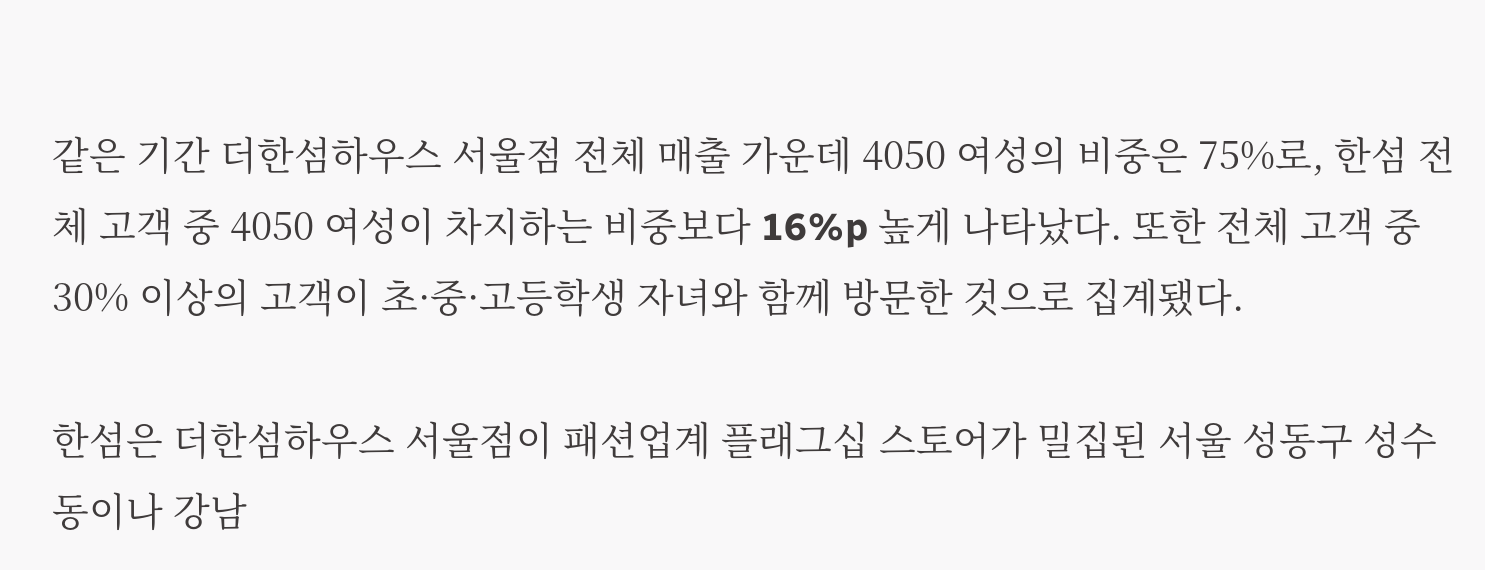같은 기간 더한섬하우스 서울점 전체 매출 가운데 4050 여성의 비중은 75%로, 한섬 전체 고객 중 4050 여성이 차지하는 비중보다 16%p 높게 나타났다. 또한 전체 고객 중 30% 이상의 고객이 초·중·고등학생 자녀와 함께 방문한 것으로 집계됐다.

한섬은 더한섬하우스 서울점이 패션업계 플래그십 스토어가 밀집된 서울 성동구 성수동이나 강남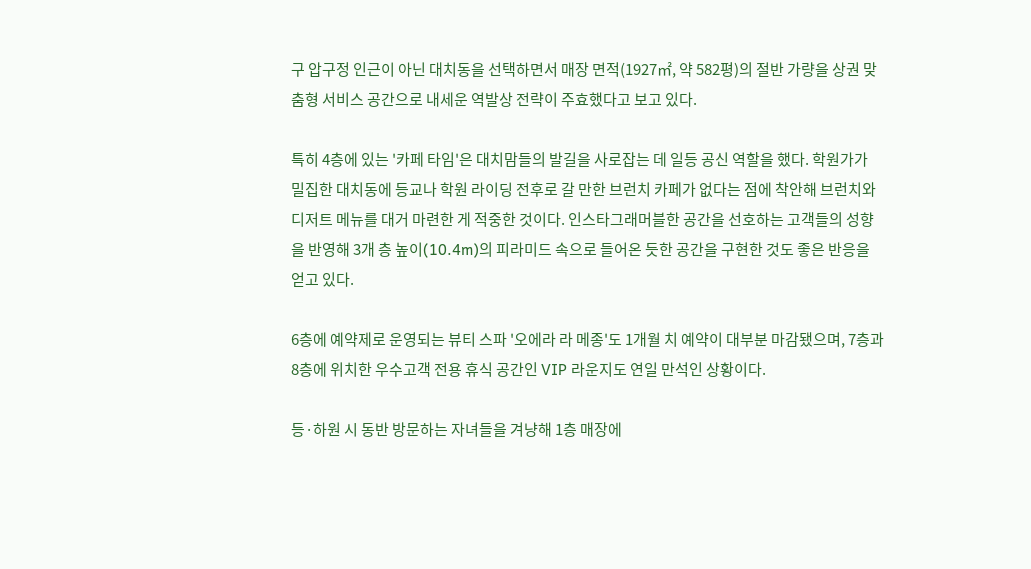구 압구정 인근이 아닌 대치동을 선택하면서 매장 면적(1927㎡, 약 582평)의 절반 가량을 상권 맞춤형 서비스 공간으로 내세운 역발상 전략이 주효했다고 보고 있다.

특히 4층에 있는 '카페 타임'은 대치맘들의 발길을 사로잡는 데 일등 공신 역할을 했다. 학원가가 밀집한 대치동에 등교나 학원 라이딩 전후로 갈 만한 브런치 카페가 없다는 점에 착안해 브런치와 디저트 메뉴를 대거 마련한 게 적중한 것이다. 인스타그래머블한 공간을 선호하는 고객들의 성향을 반영해 3개 층 높이(10.4m)의 피라미드 속으로 들어온 듯한 공간을 구현한 것도 좋은 반응을 얻고 있다.

6층에 예약제로 운영되는 뷰티 스파 '오에라 라 메종'도 1개월 치 예약이 대부분 마감됐으며, 7층과 8층에 위치한 우수고객 전용 휴식 공간인 VIP 라운지도 연일 만석인 상황이다.

등·하원 시 동반 방문하는 자녀들을 겨냥해 1층 매장에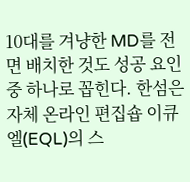10대를 겨냥한 MD를 전면 배치한 것도 성공 요인 중 하나로 꼽힌다. 한섬은 자체 온라인 편집숍 이큐엘(EQL)의 스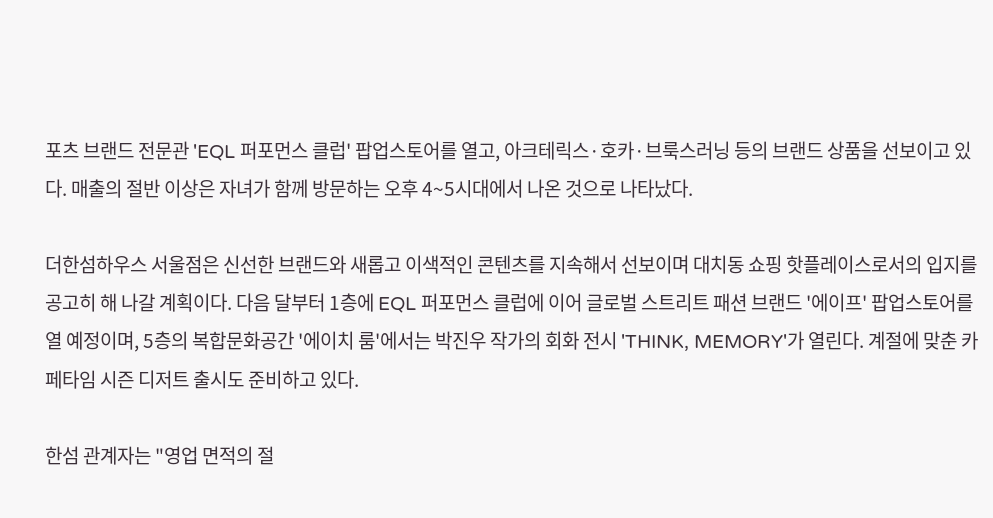포츠 브랜드 전문관 'EQL 퍼포먼스 클럽' 팝업스토어를 열고, 아크테릭스·호카·브룩스러닝 등의 브랜드 상품을 선보이고 있다. 매출의 절반 이상은 자녀가 함께 방문하는 오후 4~5시대에서 나온 것으로 나타났다.

더한섬하우스 서울점은 신선한 브랜드와 새롭고 이색적인 콘텐츠를 지속해서 선보이며 대치동 쇼핑 핫플레이스로서의 입지를 공고히 해 나갈 계획이다. 다음 달부터 1층에 EQL 퍼포먼스 클럽에 이어 글로벌 스트리트 패션 브랜드 '에이프' 팝업스토어를 열 예정이며, 5층의 복합문화공간 '에이치 룸'에서는 박진우 작가의 회화 전시 'THINK, MEMORY'가 열린다. 계절에 맞춘 카페타임 시즌 디저트 출시도 준비하고 있다.

한섬 관계자는 "영업 면적의 절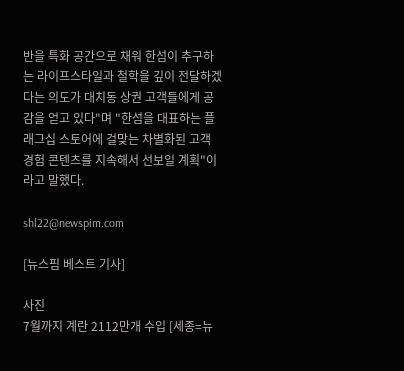반을 특화 공간으로 채워 한섬이 추구하는 라이프스타일과 철학을 깊이 전달하겠다는 의도가 대치동 상권 고객들에게 공감을 얻고 있다"며 "한섬을 대표하는 플래그십 스토어에 걸맞는 차별화된 고객 경험 콘텐츠를 지속해서 선보일 계획"이라고 말했다.

shl22@newspim.com

[뉴스핌 베스트 기사]

사진
7월까지 계란 2112만개 수입 [세종=뉴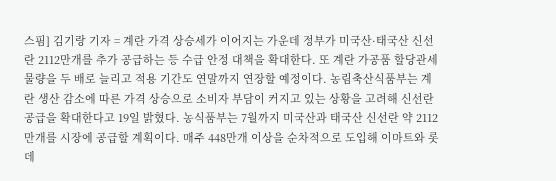스핌] 김기랑 기자 = 계란 가격 상승세가 이어지는 가운데 정부가 미국산·태국산 신선란 2112만개를 추가 공급하는 등 수급 안정 대책을 확대한다. 또 계란 가공품 할당관세 물량을 두 배로 늘리고 적용 기간도 연말까지 연장할 예정이다. 농림축산식품부는 계란 생산 감소에 따른 가격 상승으로 소비자 부담이 커지고 있는 상황을 고려해 신선란 공급을 확대한다고 19일 밝혔다. 농식품부는 7월까지 미국산과 태국산 신선란 약 2112만개를 시장에 공급할 계획이다. 매주 448만개 이상을 순차적으로 도입해 이마트와 롯데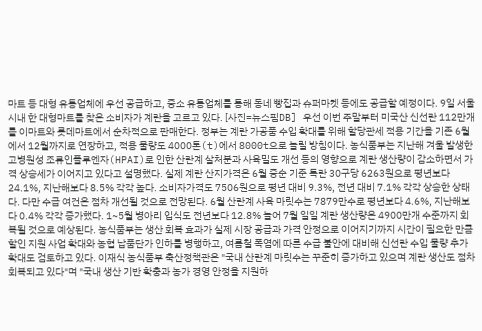마트 등 대형 유통업체에 우선 공급하고, 중소 유통업체를 통해 동네 빵집과 슈퍼마켓 등에도 공급할 예정이다. 9일 서울시내 한 대형마트를 찾은 소비자가 계란을 고르고 있다. [사진=뉴스핌DB] 우선 이번 주말부터 미국산 신선란 112만개를 이마트와 롯데마트에서 순차적으로 판매한다. 정부는 계란 가공품 수입 확대를 위해 할당관세 적용 기간을 기존 6월에서 12월까지로 연장하고, 적용 물량도 4000톤(t)에서 8000t으로 늘릴 방침이다. 농식품부는 지난해 겨울 발생한 고병원성 조류인플루엔자(HPAI)로 인한 산란계 살처분과 사육밀도 개선 등의 영향으로 계란 생산량이 감소하면서 가격 상승세가 이어지고 있다고 설명했다. 실제 계란 산지가격은 6월 중순 기준 특란 30구당 6263원으로 평년보다 24.1%, 지난해보다 8.5% 각각 높다. 소비자가격도 7506원으로 평년 대비 9.3%, 전년 대비 7.1% 각각 상승한 상태다. 다만 수급 여건은 점차 개선될 것으로 전망된다. 6월 산란계 사육 마릿수는 7879만수로 평년보다 4.6%, 지난해보다 0.4% 각각 증가했다. 1~5월 병아리 입식도 전년보다 12.8% 늘어 7월 일일 계란 생산량은 4900만개 수준까지 회복될 것으로 예상된다. 농식품부는 생산 회복 효과가 실제 시장 공급과 가격 안정으로 이어지기까지 시간이 필요한 만큼 할인 지원 사업 확대와 농협 납품단가 인하를 병행하고, 여름철 폭염에 따른 수급 불안에 대비해 신선란 수입 물량 추가 확대도 검토하고 있다. 이재식 농식품부 축산정책관은 "국내 산란계 마릿수는 꾸준히 증가하고 있으며 계란 생산도 점차 회복되고 있다"며 "국내 생산 기반 확충과 농가 경영 안정을 지원하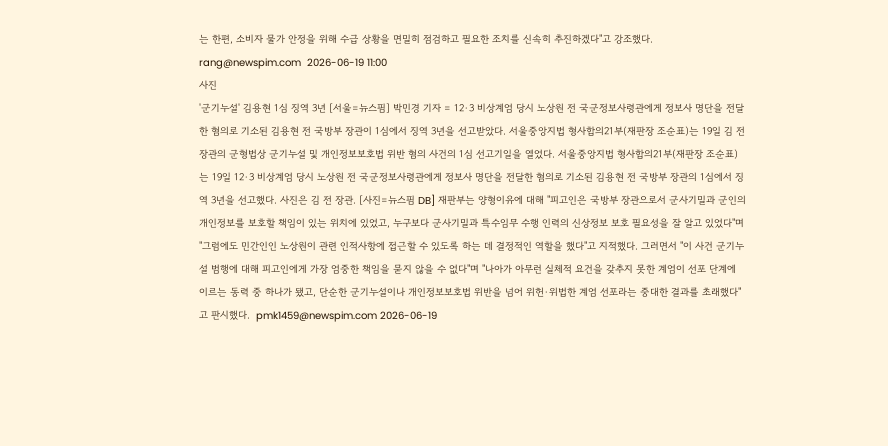는 한편, 소비자 물가 안정을 위해 수급 상황을 면밀히 점검하고 필요한 조치를 신속히 추진하겠다"고 강조했다. rang@newspim.com  2026-06-19 11:00
사진
'군기누설' 김용현 1심 징역 3년 [서울=뉴스핌] 박민경 기자 = 12·3 비상계엄 당시 노상원 전 국군정보사령관에게 정보사 명단을 전달한 혐의로 기소된 김용현 전 국방부 장관이 1심에서 징역 3년을 선고받았다. 서울중앙지법 형사합의21부(재판장 조순표)는 19일 김 전 장관의 군형법상 군기누설 및 개인정보보호법 위반 혐의 사건의 1심 선고기일을 열었다. 서울중앙지법 형사합의21부(재판장 조순표)는 19일 12·3 비상계엄 당시 노상원 전 국군정보사령관에게 정보사 명단을 전달한 혐의로 기소된 김용현 전 국방부 장관의 1심에서 징역 3년을 선고했다. 사진은 김 전 장관. [사진=뉴스핌 DB] 재판부는 양형이유에 대해 "피고인은 국방부 장관으로서 군사기밀과 군인의 개인정보를 보호할 책임이 있는 위치에 있었고, 누구보다 군사기밀과 특수임무 수행 인력의 신상정보 보호 필요성을 잘 알고 있었다"며 "그럼에도 민간인인 노상원이 관련 인적사항에 접근할 수 있도록 하는 데 결정적인 역할을 했다"고 지적했다. 그러면서 "이 사건 군기누설 범행에 대해 피고인에게 가장 엄중한 책임을 묻지 않을 수 없다"며 "나아가 아무런 실체적 요건을 갖추지 못한 계엄이 선포 단계에 이르는 동력 중 하나가 됐고, 단순한 군기누설이나 개인정보보호법 위반을 넘어 위헌·위법한 계엄 선포라는 중대한 결과를 초래했다"고 판시했다.  pmk1459@newspim.com 2026-06-19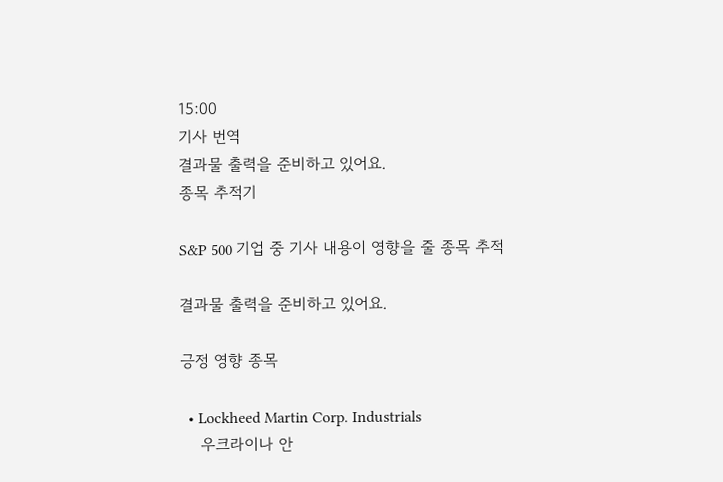15:00
기사 번역
결과물 출력을 준비하고 있어요.
종목 추적기

S&P 500 기업 중 기사 내용이 영향을 줄 종목 추적

결과물 출력을 준비하고 있어요.

긍정 영향 종목

  • Lockheed Martin Corp. Industrials
    우크라이나 안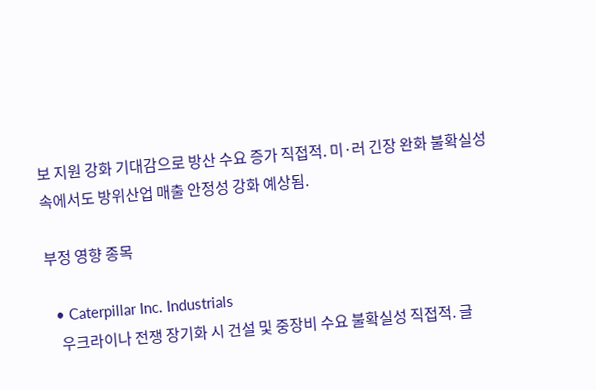보 지원 강화 기대감으로 방산 수요 증가 직접적. 미·러 긴장 완화 불확실성 속에서도 방위산업 매출 안정성 강화 예상됨.

부정 영향 종목

  • Caterpillar Inc. Industrials
    우크라이나 전쟁 장기화 시 건설 및 중장비 수요 불확실성 직접적. 글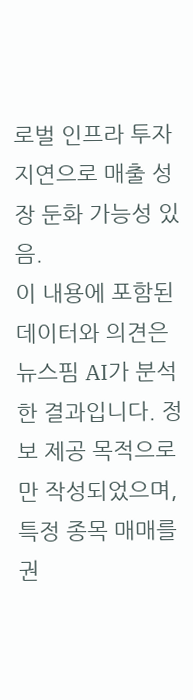로벌 인프라 투자 지연으로 매출 성장 둔화 가능성 있음.
이 내용에 포함된 데이터와 의견은 뉴스핌 AI가 분석한 결과입니다. 정보 제공 목적으로만 작성되었으며, 특정 종목 매매를 권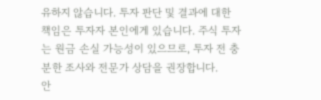유하지 않습니다. 투자 판단 및 결과에 대한 책임은 투자자 본인에게 있습니다. 주식 투자는 원금 손실 가능성이 있으므로, 투자 전 충분한 조사와 전문가 상담을 권장합니다.
안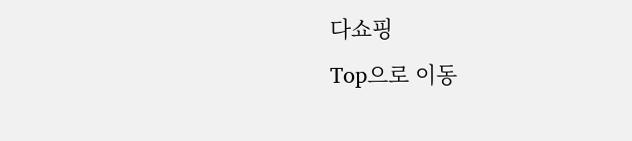다쇼핑
Top으로 이동